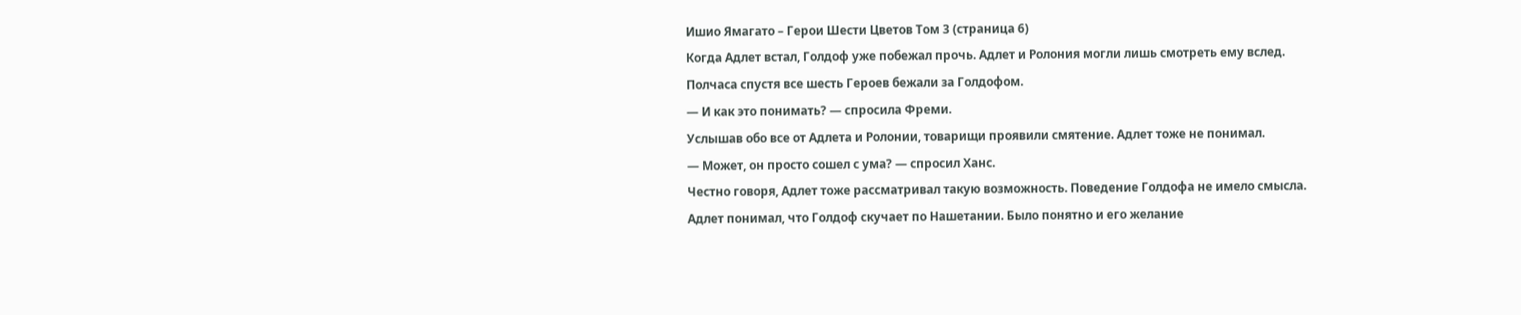Ишио Ямагато – Герои Шести Цветов Том 3 (страница 6)
Когда Адлет встал, Голдоф уже побежал прочь. Адлет и Ролония могли лишь смотреть ему вслед.
Полчаса спустя все шесть Героев бежали за Голдофом.
— И как это понимать? — спросила Фреми.
Услышав обо все от Адлета и Ролонии, товарищи проявили смятение. Адлет тоже не понимал.
— Может, он просто сошел с ума? — спросил Ханс.
Честно говоря, Адлет тоже рассматривал такую возможность. Поведение Голдофа не имело смысла.
Адлет понимал, что Голдоф скучает по Нашетании. Было понятно и его желание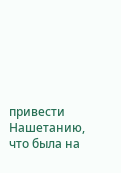привести Нашетанию, что была на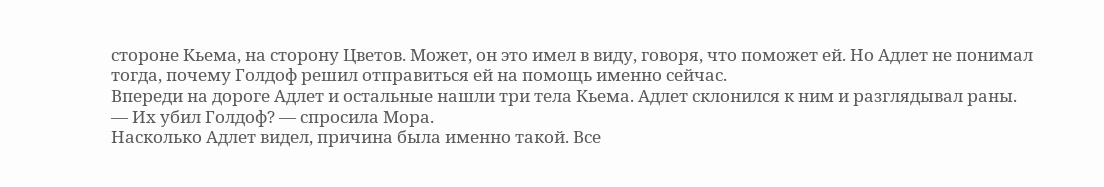стороне Кьема, на сторону Цветов. Может, он это имел в виду, говоря, что поможет ей. Но Адлет не понимал тогда, почему Голдоф решил отправиться ей на помощь именно сейчас.
Впереди на дороге Адлет и остальные нашли три тела Кьема. Адлет склонился к ним и разглядывал раны.
— Их убил Голдоф? — спросила Мора.
Насколько Адлет видел, причина была именно такой. Все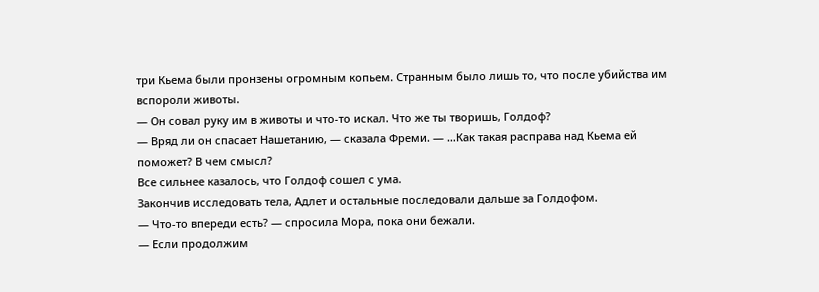три Кьема были пронзены огромным копьем. Странным было лишь то, что после убийства им вспороли животы.
— Он совал руку им в животы и что-то искал. Что же ты творишь, Голдоф?
— Вряд ли он спасает Нашетанию, — сказала Фреми. — …Как такая расправа над Кьема ей поможет? В чем смысл?
Все сильнее казалось, что Голдоф сошел с ума.
Закончив исследовать тела, Адлет и остальные последовали дальше за Голдофом.
— Что-то впереди есть? — спросила Мора, пока они бежали.
— Если продолжим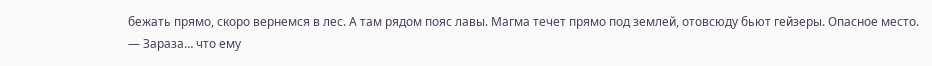бежать прямо, скоро вернемся в лес. А там рядом пояс лавы. Магма течет прямо под землей, отовсюду бьют гейзеры. Опасное место.
— Зараза… что ему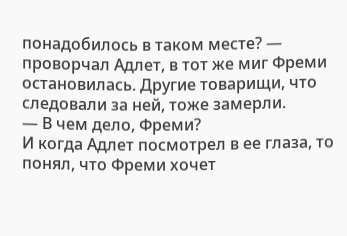понадобилось в таком месте? — проворчал Адлет, в тот же миг Фреми остановилась. Другие товарищи, что следовали за ней, тоже замерли.
— В чем дело, Фреми?
И когда Адлет посмотрел в ее глаза, то понял, что Фреми хочет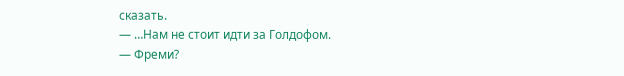сказать.
— …Нам не стоит идти за Голдофом.
— Фреми?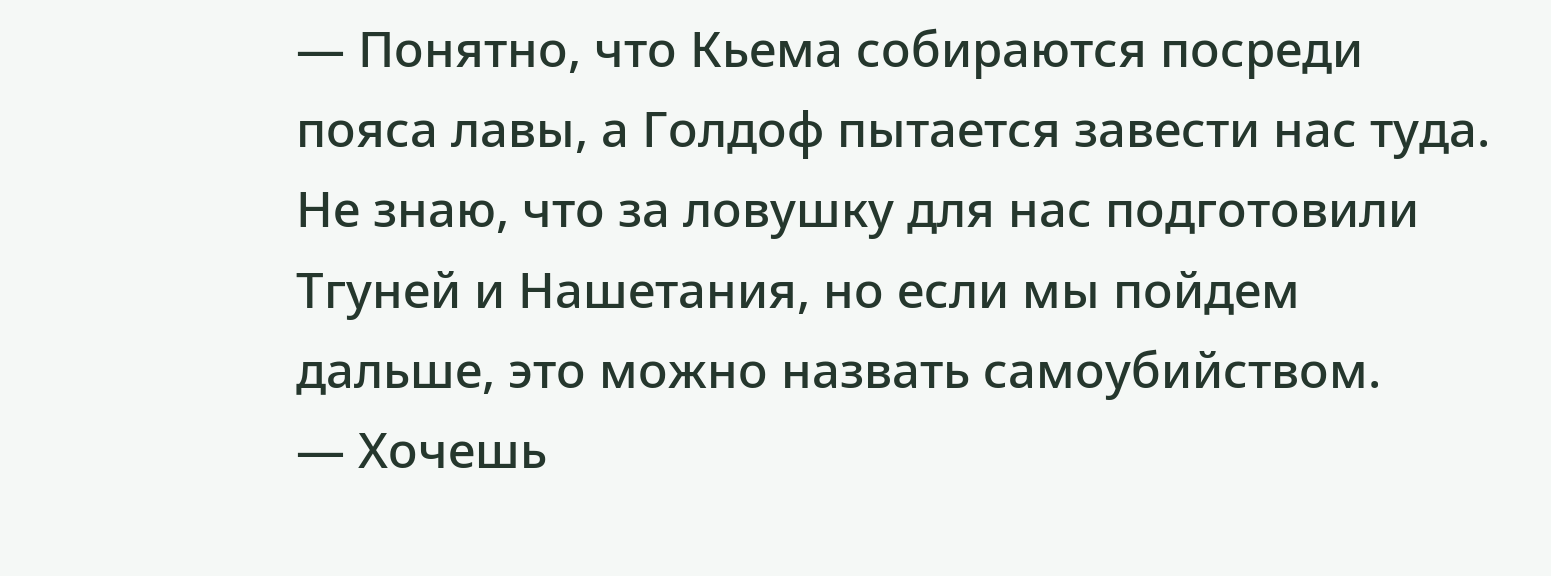— Понятно, что Кьема собираются посреди пояса лавы, а Голдоф пытается завести нас туда. Не знаю, что за ловушку для нас подготовили Тгуней и Нашетания, но если мы пойдем дальше, это можно назвать самоубийством.
— Хочешь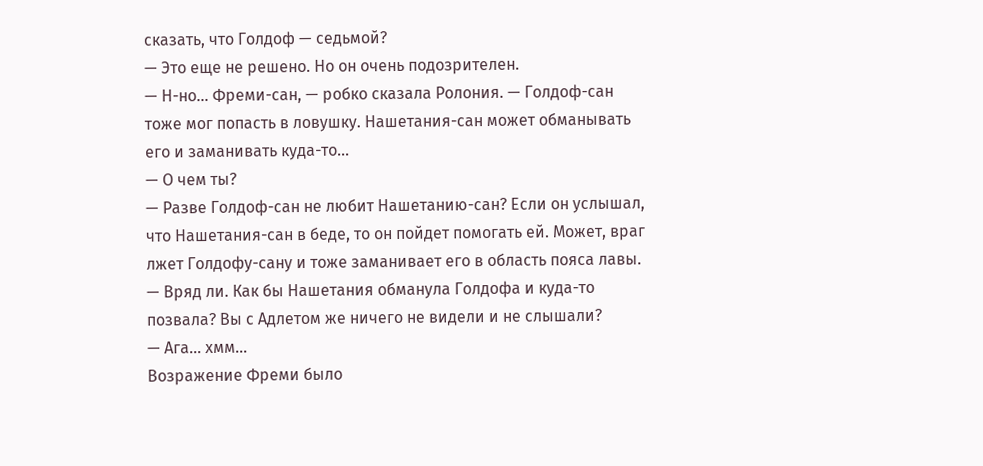сказать, что Голдоф — седьмой?
— Это еще не решено. Но он очень подозрителен.
— Н-но… Фреми-сан, — робко сказала Ролония. — Голдоф-сан тоже мог попасть в ловушку. Нашетания-сан может обманывать его и заманивать куда-то…
— О чем ты?
— Разве Голдоф-сан не любит Нашетанию-сан? Если он услышал, что Нашетания-сан в беде, то он пойдет помогать ей. Может, враг лжет Голдофу-сану и тоже заманивает его в область пояса лавы.
— Вряд ли. Как бы Нашетания обманула Голдофа и куда-то позвала? Вы с Адлетом же ничего не видели и не слышали?
— Ага… хмм…
Возражение Фреми было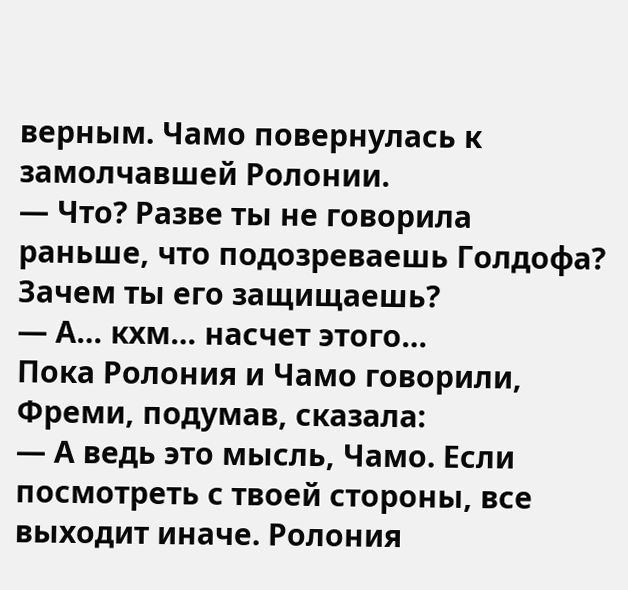верным. Чамо повернулась к замолчавшей Ролонии.
— Что? Разве ты не говорила раньше, что подозреваешь Голдофа? Зачем ты его защищаешь?
— А… кхм… насчет этого…
Пока Ролония и Чамо говорили, Фреми, подумав, сказала:
— А ведь это мысль, Чамо. Если посмотреть с твоей стороны, все выходит иначе. Ролония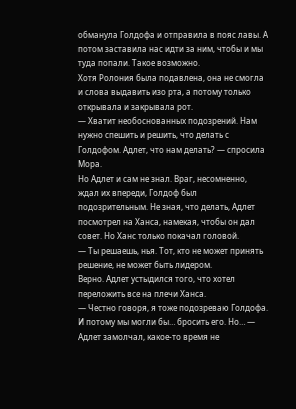обманула Голдофа и отправила в пояс лавы. А потом заставила нас идти за ним, чтобы и мы туда попали. Такое возможно.
Хотя Ролония была подавлена, она не смогла и слова выдавить изо рта, а потому только открывала и закрывала рот.
— Хватит необоснованных подозрений. Нам нужно спешить и решить, что делать с Голдофом. Адлет, что нам делать? — спросила Мора.
Но Адлет и сам не знал. Враг, несомненно, ждал их впереди, Голдоф был подозрительным. Не зная, что делать, Адлет посмотрел на Ханса, намекая, чтобы он дал совет. Но Ханс только покачал головой.
— Ты решаешь, нья. Тот, кто не может принять решение, не может быть лидером.
Верно. Адлет устыдился того, что хотел переложить все на плечи Ханса.
— Честно говоря, я тоже подозреваю Голдофа. И потому мы могли бы… бросить его. Но… — Адлет замолчал, какое-то время не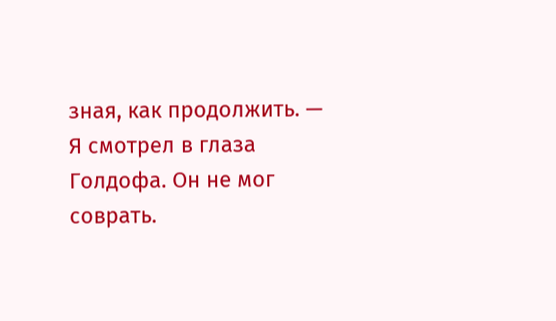зная, как продолжить. — Я смотрел в глаза Голдофа. Он не мог соврать.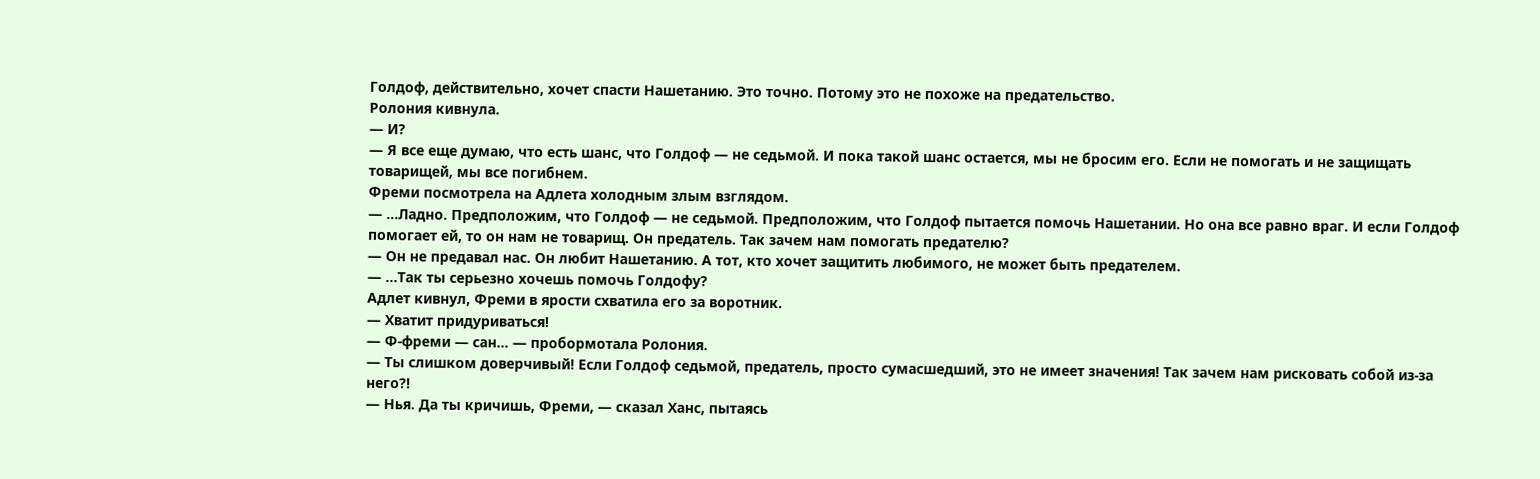Голдоф, действительно, хочет спасти Нашетанию. Это точно. Потому это не похоже на предательство.
Ролония кивнула.
— И?
— Я все еще думаю, что есть шанс, что Голдоф — не седьмой. И пока такой шанс остается, мы не бросим его. Если не помогать и не защищать товарищей, мы все погибнем.
Фреми посмотрела на Адлета холодным злым взглядом.
— …Ладно. Предположим, что Голдоф — не седьмой. Предположим, что Голдоф пытается помочь Нашетании. Но она все равно враг. И если Голдоф помогает ей, то он нам не товарищ. Он предатель. Так зачем нам помогать предателю?
— Он не предавал нас. Он любит Нашетанию. А тот, кто хочет защитить любимого, не может быть предателем.
— …Так ты серьезно хочешь помочь Голдофу?
Адлет кивнул, Фреми в ярости схватила его за воротник.
— Хватит придуриваться!
— Ф-фреми — сан… — пробормотала Ролония.
— Ты слишком доверчивый! Если Голдоф седьмой, предатель, просто сумасшедший, это не имеет значения! Так зачем нам рисковать собой из-за него?!
— Нья. Да ты кричишь, Фреми, — сказал Ханс, пытаясь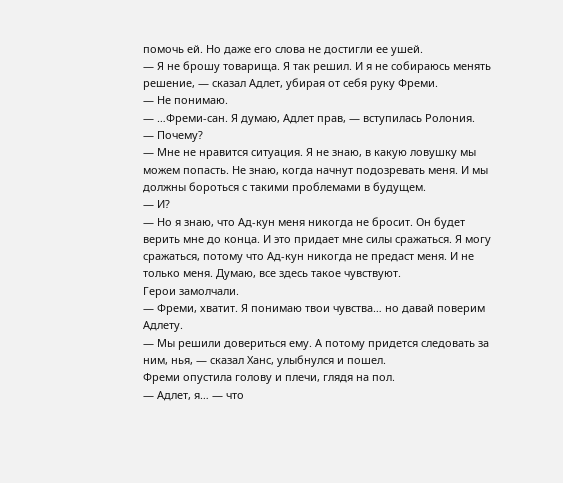помочь ей. Но даже его слова не достигли ее ушей.
— Я не брошу товарища. Я так решил. И я не собираюсь менять решение, — сказал Адлет, убирая от себя руку Фреми.
— Не понимаю.
— …Фреми-сан. Я думаю, Адлет прав, — вступилась Ролония.
— Почему?
— Мне не нравится ситуация. Я не знаю, в какую ловушку мы можем попасть. Не знаю, когда начнут подозревать меня. И мы должны бороться с такими проблемами в будущем.
— И?
— Но я знаю, что Ад-кун меня никогда не бросит. Он будет верить мне до конца. И это придает мне силы сражаться. Я могу сражаться, потому что Ад-кун никогда не предаст меня. И не только меня. Думаю, все здесь такое чувствуют.
Герои замолчали.
— Фреми, хватит. Я понимаю твои чувства… но давай поверим Адлету.
— Мы решили довериться ему. А потому придется следовать за ним, нья, — сказал Ханс, улыбнулся и пошел.
Фреми опустила голову и плечи, глядя на пол.
— Адлет, я… — что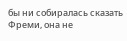бы ни собиралась сказать Фреми, она не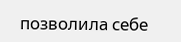позволила себе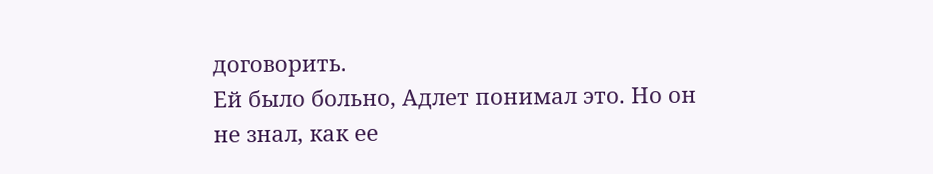договорить.
Ей было больно, Адлет понимал это. Но он не знал, как ее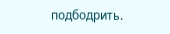подбодрить.